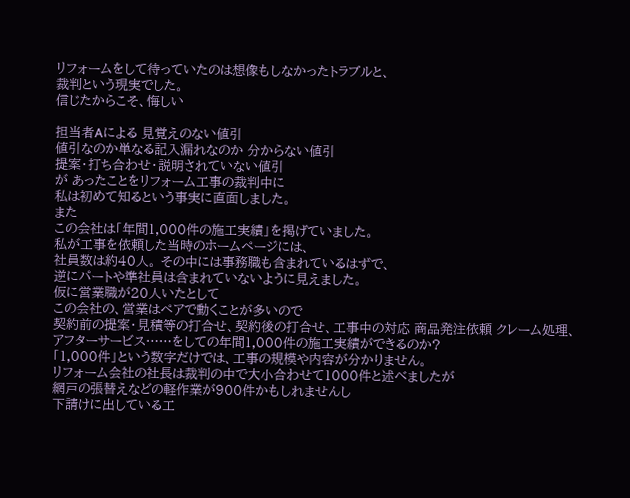リフォームをして待っていたのは想像もしなかったトラブルと、
裁判という現実でした。
信じたからこそ、悔しい

担当者Aによる 見覚えのない値引
値引なのか単なる記入漏れなのか 分からない値引
提案・打ち合わせ・説明されていない値引
が あったことをリフォーム工事の裁判中に
私は初めて知るという事実に直面しました。
また
この会社は「年間1,000件の施工実績」を掲げていました。
私が工事を依頼した当時のホームページには、
社員数は約40人。 その中には事務職も含まれているはずで、
逆にパートや準社員は含まれていないように見えました。
仮に営業職が20人いたとして
この会社の、営業はペアで動くことが多いので
契約前の提案・見積等の打合せ、契約後の打合せ、工事中の対応 商品発注依頼 クレーム処理、
アフターサービス……をしての年間1,000件の施工実績ができるのか?
「1,000件」という数字だけでは、工事の規模や内容が分かりません。
リフォーム会社の社長は裁判の中で大小合わせて1000件と述べましたが
網戸の張替えなどの軽作業が900件かもしれませんし
下請けに出している工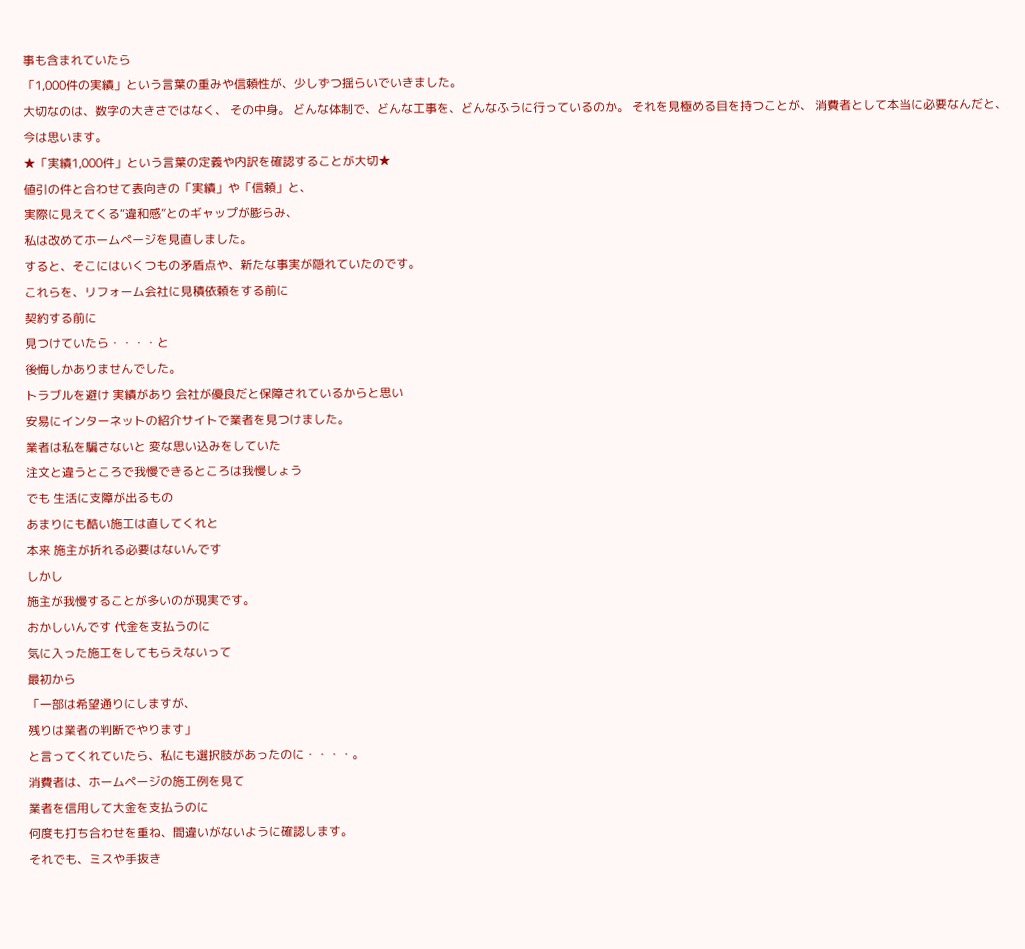事も含まれていたら
「1,000件の実績」という言葉の重みや信頼性が、少しずつ揺らいでいきました。
大切なのは、数字の大きさではなく、 その中身。 どんな体制で、どんな工事を、どんなふうに行っているのか。 それを見極める目を持つことが、 消費者として本当に必要なんだと、 今は思います。
★「実績1,000件」という言葉の定義や内訳を確認することが大切★
値引の件と合わせて表向きの「実績」や「信頼」と、
実際に見えてくる“違和感”とのギャップが膨らみ、
私は改めてホームページを見直しました。
すると、そこにはいくつもの矛盾点や、新たな事実が隠れていたのです。
これらを、リフォーム会社に見積依頼をする前に
契約する前に
見つけていたら・・・・と
後悔しかありませんでした。
トラブルを避け 実績があり 会社が優良だと保障されているからと思い
安易にインターネットの紹介サイトで業者を見つけました。
業者は私を騙さないと 変な思い込みをしていた
注文と違うところで我慢できるところは我慢しょう
でも 生活に支障が出るもの
あまりにも酷い施工は直してくれと
本来 施主が折れる必要はないんです
しかし
施主が我慢することが多いのが現実です。
おかしいんです 代金を支払うのに
気に入った施工をしてもらえないって
最初から
「一部は希望通りにしますが、
残りは業者の判断でやります」
と言ってくれていたら、私にも選択肢があったのに・・・・。
消費者は、ホームページの施工例を見て
業者を信用して大金を支払うのに
何度も打ち合わせを重ね、間違いがないように確認します。
それでも、ミスや手抜き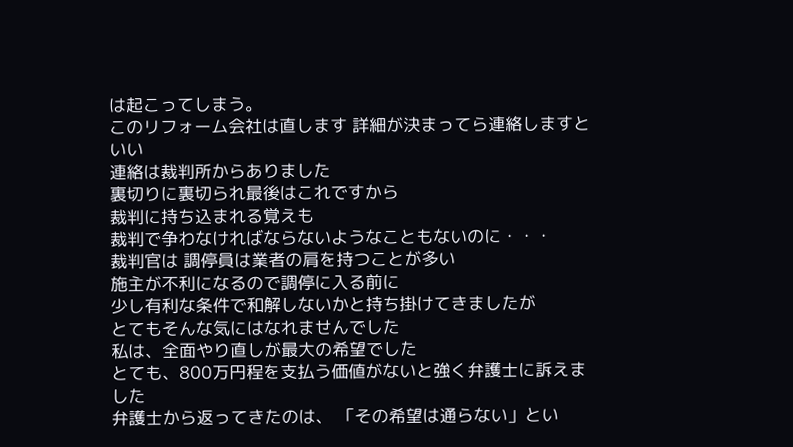は起こってしまう。
このリフォーム会社は直します 詳細が決まってら連絡しますといい
連絡は裁判所からありました
裏切りに裏切られ最後はこれですから
裁判に持ち込まれる覚えも
裁判で争わなければならないようなこともないのに・・・
裁判官は 調停員は業者の肩を持つことが多い
施主が不利になるので調停に入る前に
少し有利な条件で和解しないかと持ち掛けてきましたが
とてもそんな気にはなれませんでした
私は、全面やり直しが最大の希望でした
とても、800万円程を支払う価値がないと強く弁護士に訴えました
弁護士から返ってきたのは、 「その希望は通らない」とい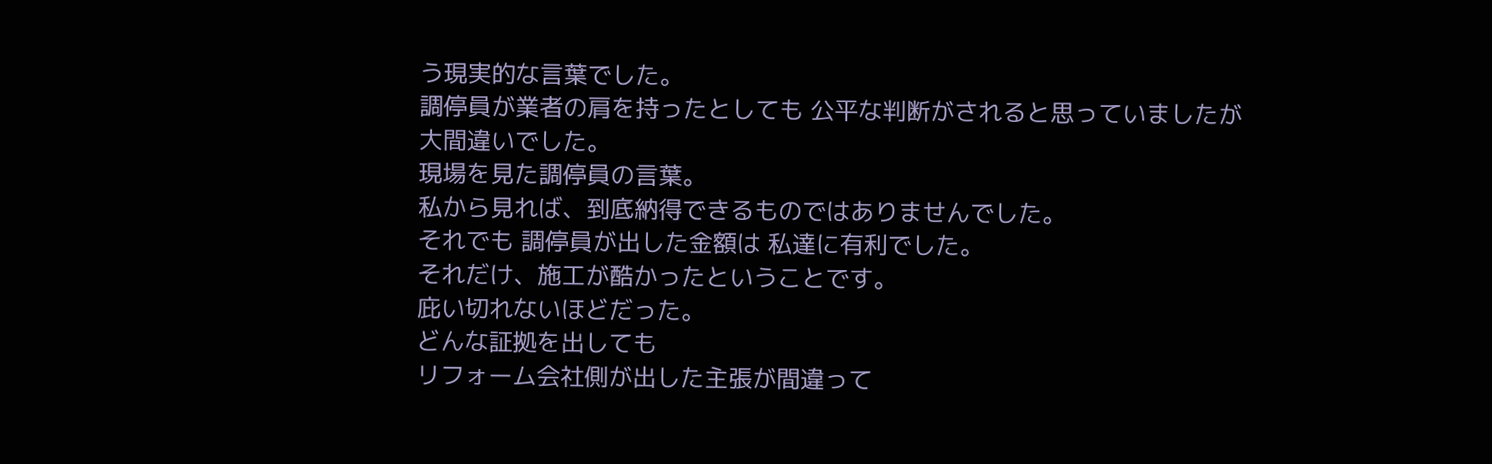う現実的な言葉でした。
調停員が業者の肩を持ったとしても 公平な判断がされると思っていましたが
大間違いでした。
現場を見た調停員の言葉。
私から見れば、到底納得できるものではありませんでした。
それでも 調停員が出した金額は 私達に有利でした。
それだけ、施工が酷かったということです。
庇い切れないほどだった。
どんな証拠を出しても
リフォーム会社側が出した主張が間違って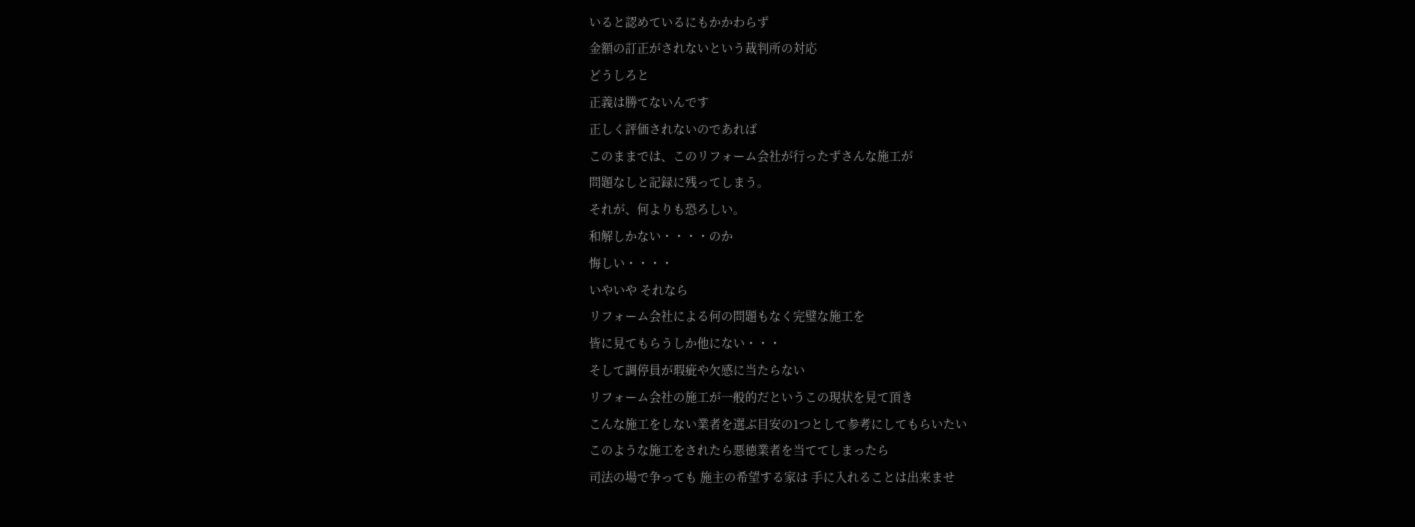いると認めているにもかかわらず
金額の訂正がされないという裁判所の対応
どうしろと
正義は勝てないんです
正しく評価されないのであれば
このままでは、このリフォーム会社が行ったずさんな施工が
問題なしと記録に残ってしまう。
それが、何よりも恐ろしい。
和解しかない・・・・のか
悔しい・・・・
いやいや それなら
リフォーム会社による何の問題もなく完璧な施工を
皆に見てもらうしか他にない・・・
そして調停員が瑕疵や欠感に当たらない
リフォーム会社の施工が一般的だというこの現状を見て頂き
こんな施工をしない業者を選ぶ目安の1つとして参考にしてもらいたい
このような施工をされたら悪徳業者を当ててしまったら
司法の場で争っても 施主の希望する家は 手に入れることは出来ませ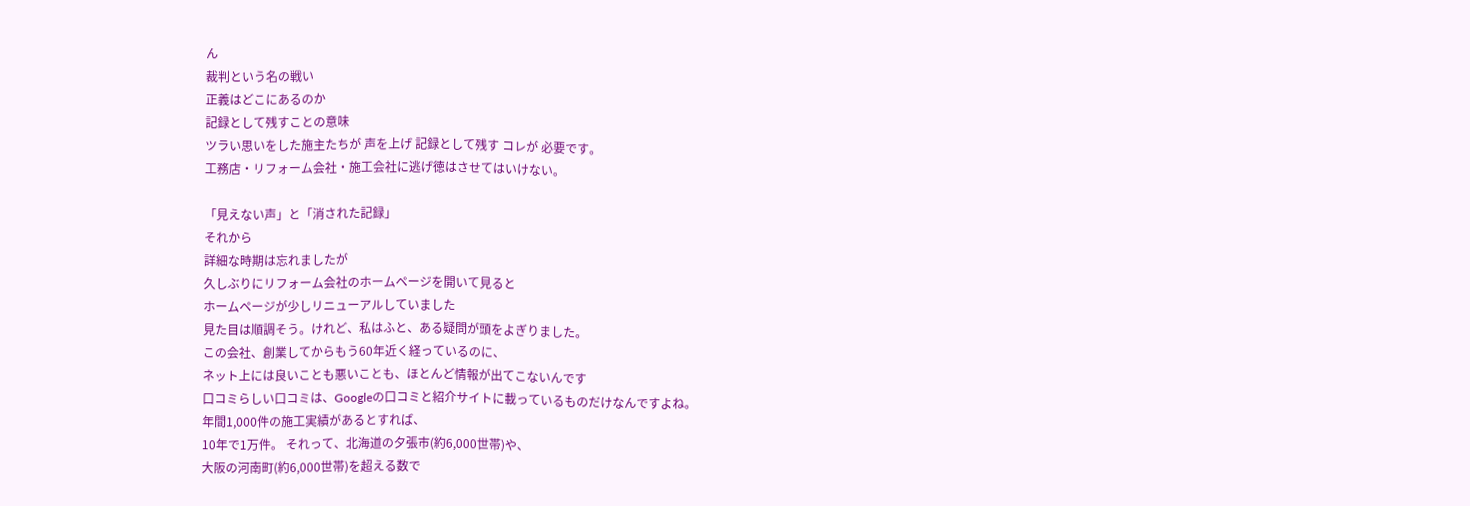ん
裁判という名の戦い
正義はどこにあるのか
記録として残すことの意味
ツラい思いをした施主たちが 声を上げ 記録として残す コレが 必要です。
工務店・リフォーム会社・施工会社に逃げ徳はさせてはいけない。

「見えない声」と「消された記録」
それから
詳細な時期は忘れましたが
久しぶりにリフォーム会社のホームページを開いて見ると
ホームページが少しリニューアルしていました
見た目は順調そう。けれど、私はふと、ある疑問が頭をよぎりました。
この会社、創業してからもう60年近く経っているのに、
ネット上には良いことも悪いことも、ほとんど情報が出てこないんです
口コミらしい口コミは、Googleの口コミと紹介サイトに載っているものだけなんですよね。
年間1,000件の施工実績があるとすれば、
10年で1万件。 それって、北海道の夕張市(約6,000世帯)や、
大阪の河南町(約6,000世帯)を超える数で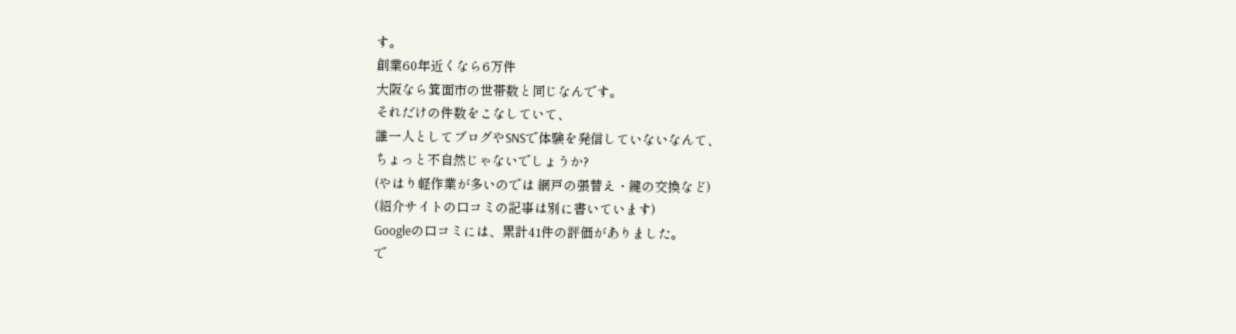す。
創業60年近くなら6万件
大阪なら箕面市の世帯数と同じなんです。
それだけの件数をこなしていて、
誰一人としてブログやSNSで体験を発信していないなんて、
ちょっと不自然じゃないでしょうか?
(やはり軽作業が多いのでは 網戸の張替え・鍵の交換など)
(紹介サイトの口コミの記事は別に書いています)
Googleの口コミには、累計41件の評価がありました。
で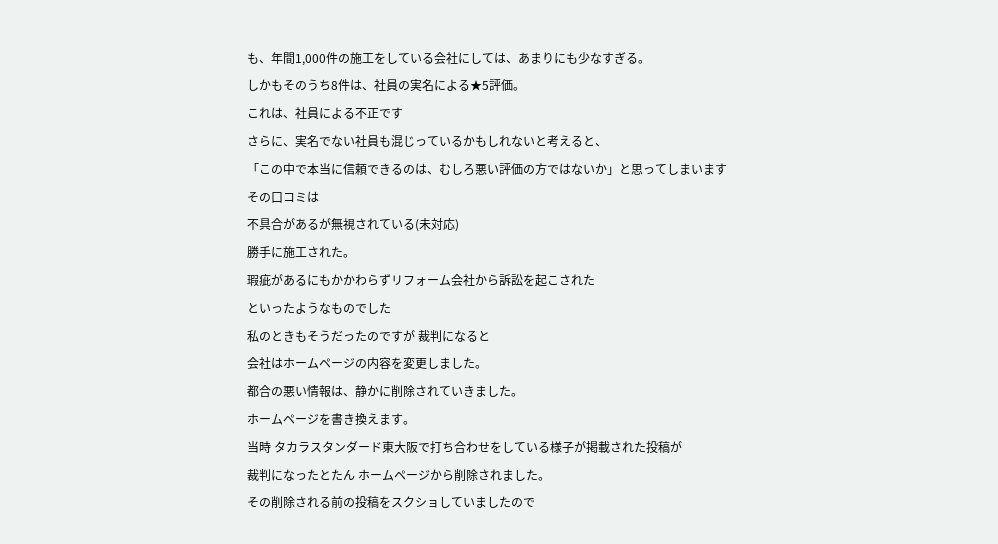も、年間1,000件の施工をしている会社にしては、あまりにも少なすぎる。
しかもそのうち8件は、社員の実名による★5評価。
これは、社員による不正です
さらに、実名でない社員も混じっているかもしれないと考えると、
「この中で本当に信頼できるのは、むしろ悪い評価の方ではないか」と思ってしまいます
その口コミは
不具合があるが無視されている(未対応)
勝手に施工された。
瑕疵があるにもかかわらずリフォーム会社から訴訟を起こされた
といったようなものでした
私のときもそうだったのですが 裁判になると
会社はホームページの内容を変更しました。
都合の悪い情報は、静かに削除されていきました。
ホームページを書き換えます。
当時 タカラスタンダード東大阪で打ち合わせをしている様子が掲載された投稿が
裁判になったとたん ホームページから削除されました。
その削除される前の投稿をスクショしていましたので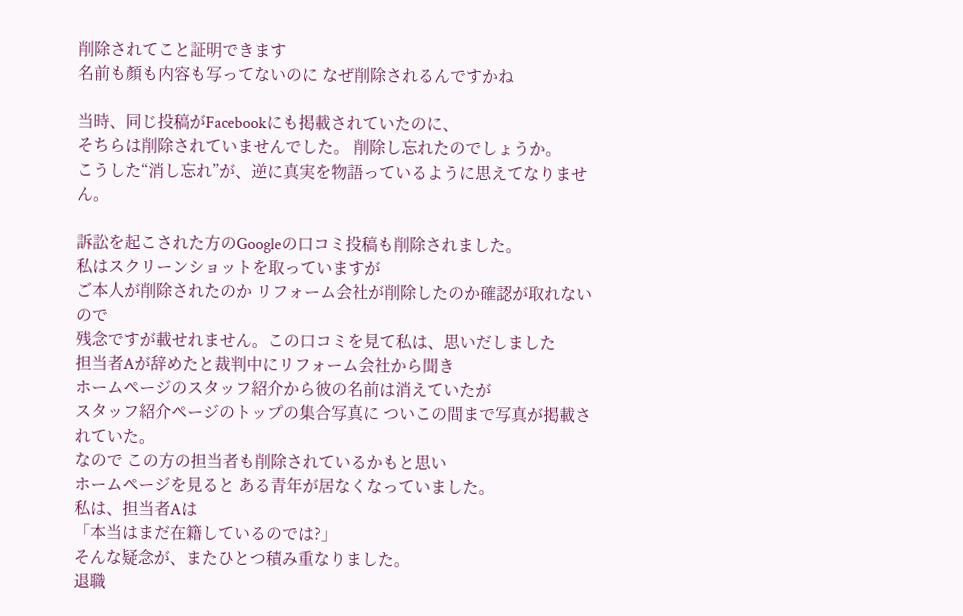削除されてこと証明できます
名前も顏も内容も写ってないのに なぜ削除されるんですかね

当時、同じ投稿がFacebookにも掲載されていたのに、
そちらは削除されていませんでした。 削除し忘れたのでしょうか。
こうした“消し忘れ”が、逆に真実を物語っているように思えてなりません。

訴訟を起こされた方のGoogleの口コミ投稿も削除されました。
私はスクリーンショットを取っていますが
ご本人が削除されたのか リフォーム会社が削除したのか確認が取れないので
残念ですが載せれません。この口コミを見て私は、思いだしました
担当者Aが辞めたと裁判中にリフォーム会社から聞き
ホームページのスタッフ紹介から彼の名前は消えていたが
スタッフ紹介ページのトップの集合写真に ついこの間まで写真が掲載されていた。
なので この方の担当者も削除されているかもと思い
ホームページを見ると ある青年が居なくなっていました。
私は、担当者Aは
「本当はまだ在籍しているのでは?」
そんな疑念が、またひとつ積み重なりました。
退職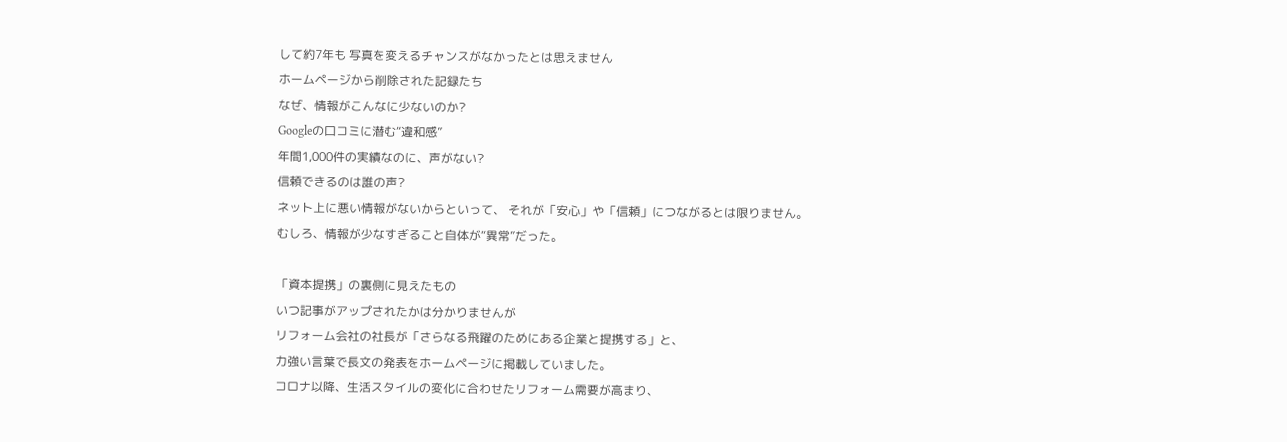して約7年も 写真を変えるチャンスがなかったとは思えません
ホームページから削除された記録たち
なぜ、情報がこんなに少ないのか?
Googleの口コミに潜む“違和感”
年間1,000件の実績なのに、声がない?
信頼できるのは誰の声?
ネット上に悪い情報がないからといって、 それが「安心」や「信頼」につながるとは限りません。
むしろ、情報が少なすぎること自体が“異常”だった。

「資本提携」の裏側に見えたもの
いつ記事がアップされたかは分かりませんが
リフォーム会社の社長が「さらなる飛躍のためにある企業と提携する」と、
力強い言葉で長文の発表をホームページに掲載していました。
コロナ以降、生活スタイルの変化に合わせたリフォーム需要が高まり、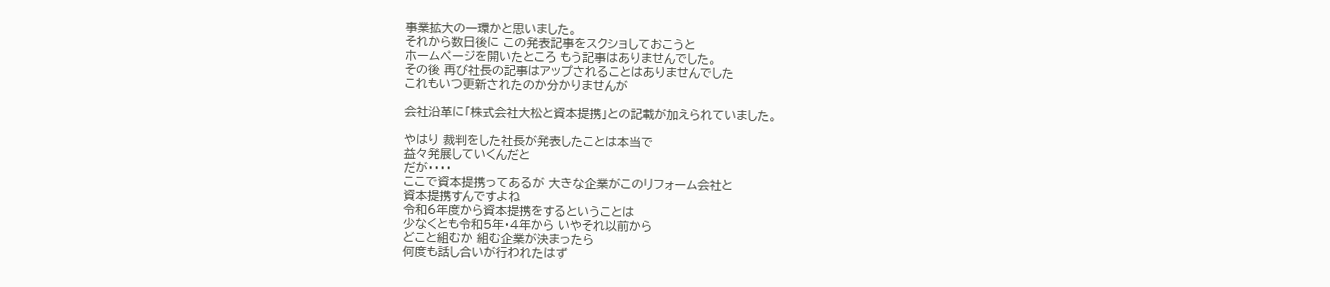事業拡大の一環かと思いました。
それから数日後に この発表記事をスクショしておこうと
ホームページを開いたところ もう記事はありませんでした。
その後 再び社長の記事はアップされることはありませんでした
これもいつ更新されたのか分かりませんが

会社沿革に「株式会社大松と資本提携」との記載が加えられていました。

やはり 裁判をした社長が発表したことは本当で
益々発展していくんだと
だが・・・・
ここで資本提携ってあるが 大きな企業がこのリフォーム会社と
資本提携すんですよね
令和6年度から資本提携をするということは
少なくとも令和5年・4年から いやそれ以前から
どこと組むか 組む企業が決まったら
何度も話し合いが行われたはず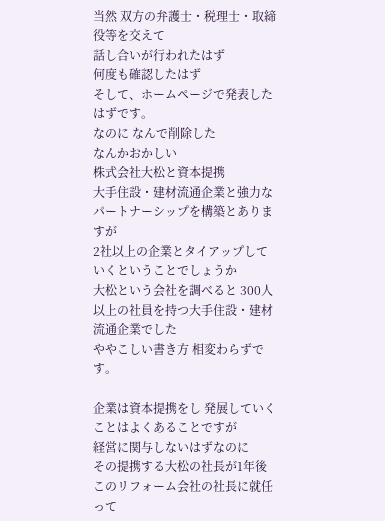当然 双方の弁護士・税理士・取締役等を交えて
話し合いが行われたはず
何度も確認したはず
そして、ホームページで発表したはずです。
なのに なんで削除した
なんかおかしい
株式会社大松と資本提携
大手住設・建材流通企業と強力なパートナーシップを構築とありますが
2社以上の企業とタイアップしていくということでしょうか
大松という会社を調べると 300人以上の社員を持つ大手住設・建材流通企業でした
ややこしい書き方 相変わらずです。

企業は資本提携をし 発展していくことはよくあることですが
経営に関与しないはずなのに
その提携する大松の社長が1年後このリフォーム会社の社長に就任って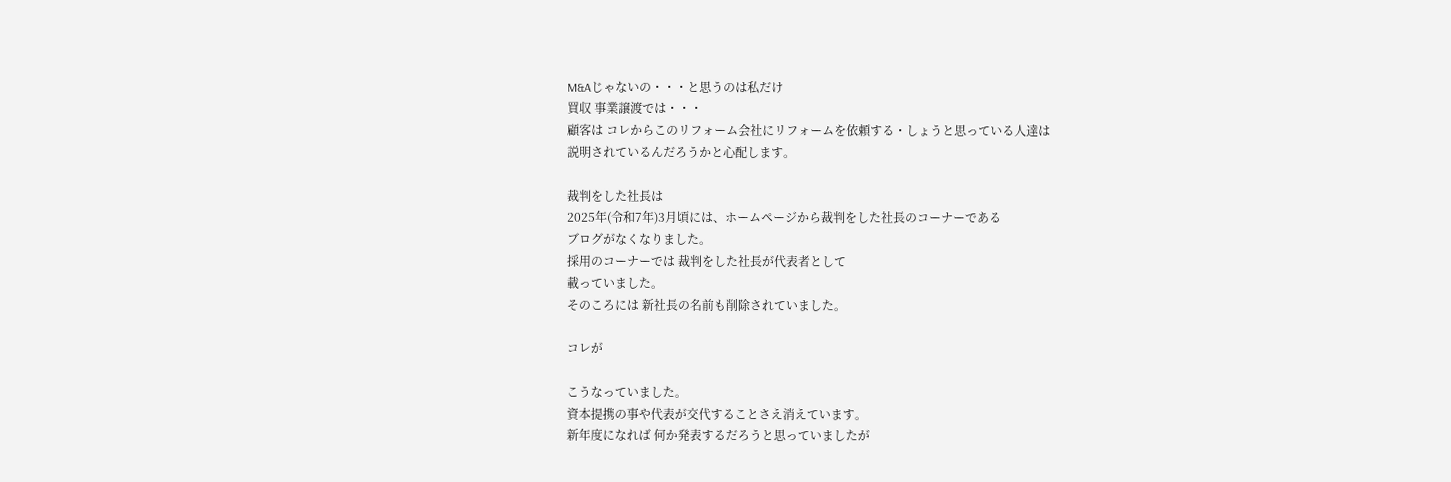M&Aじゃないの・・・と思うのは私だけ
買収 事業譲渡では・・・
顧客は コレからこのリフォーム会社にリフォームを依頼する・しょうと思っている人達は
説明されているんだろうかと心配します。

裁判をした社長は
2025年(令和7年)3月頃には、ホームページから裁判をした社長のコーナーである
ブログがなくなりました。
採用のコーナーでは 裁判をした社長が代表者として
載っていました。
そのころには 新社長の名前も削除されていました。

コレが

こうなっていました。
資本提携の事や代表が交代することさえ消えています。
新年度になれば 何か発表するだろうと思っていましたが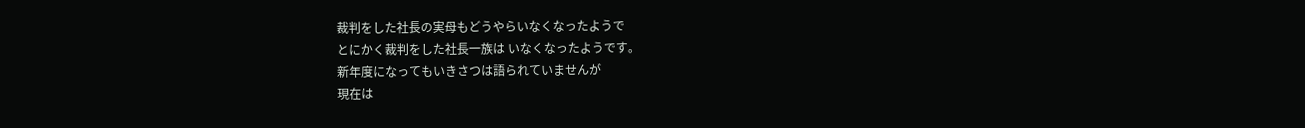裁判をした社長の実母もどうやらいなくなったようで
とにかく裁判をした社長一族は いなくなったようです。
新年度になってもいきさつは語られていませんが
現在は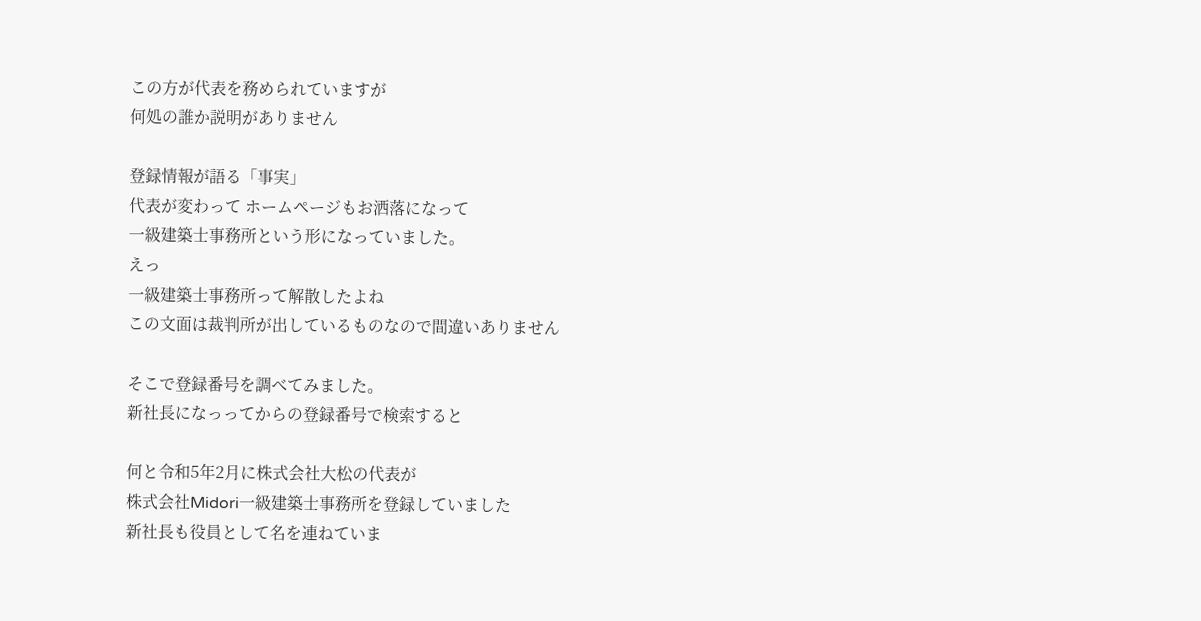この方が代表を務められていますが
何処の誰か説明がありません

登録情報が語る「事実」
代表が変わって ホームページもお洒落になって
一級建築士事務所という形になっていました。
えっ
一級建築士事務所って解散したよね
この文面は裁判所が出しているものなので間違いありません

そこで登録番号を調べてみました。
新社長になっってからの登録番号で検索すると

何と令和5年2月に株式会社大松の代表が
株式会社Midori一級建築士事務所を登録していました
新社長も役員として名を連ねていま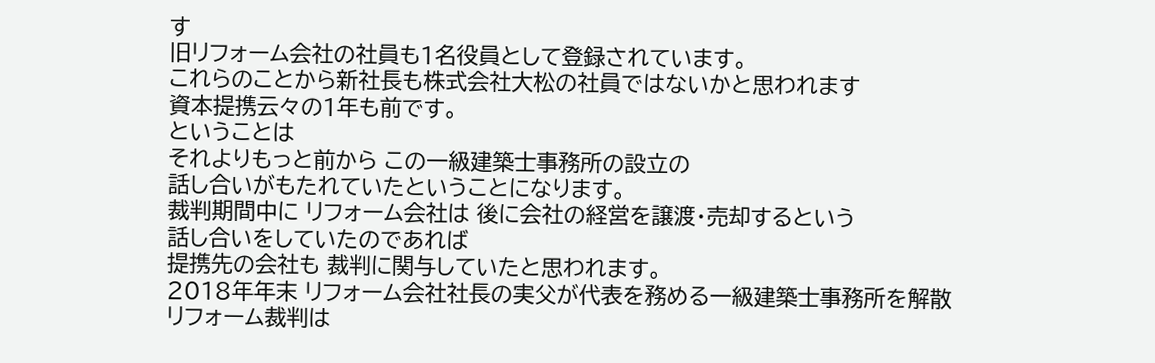す
旧リフォーム会社の社員も1名役員として登録されています。
これらのことから新社長も株式会社大松の社員ではないかと思われます
資本提携云々の1年も前です。
ということは
それよりもっと前から この一級建築士事務所の設立の
話し合いがもたれていたということになります。
裁判期間中に リフォーム会社は 後に会社の経営を譲渡・売却するという
話し合いをしていたのであれば
提携先の会社も 裁判に関与していたと思われます。
2018年年末 リフォーム会社社長の実父が代表を務める一級建築士事務所を解散
リフォーム裁判は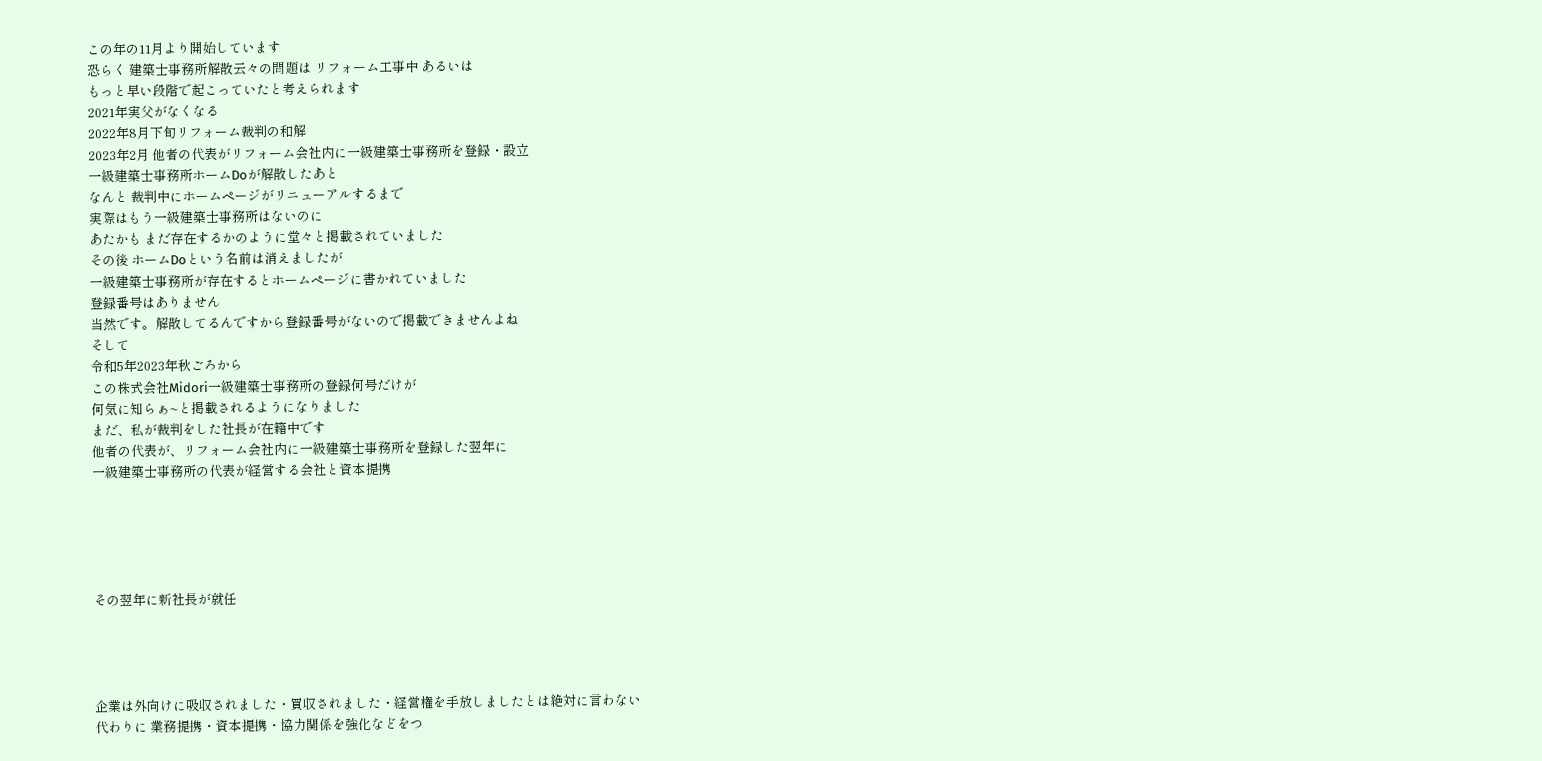この年の11月より開始しています
恐らく 建築士事務所解散云々の問題は リフォーム工事中 あるいは
もっと早い段階で起こっていたと考えられます
2021年実父がなくなる
2022年8月下旬リフォーム裁判の和解
2023年2月 他者の代表がリフォーム会社内に一級建築士事務所を登録・設立
一級建築士事務所ホームDoが解散したあと
なんと 裁判中にホームページがリニューアルするまで
実際はもう一級建築士事務所はないのに
あたかも まだ存在するかのように堂々と掲載されていました
その後 ホームDoという名前は消えましたが
一級建築士事務所が存在するとホームページに書かれていました
登録番号はありません
当然です。解散してるんですから登録番号がないので掲載できませんよね
そして
令和5年2023年秋ごろから
この株式会社Midori一級建築士事務所の登録何号だけが
何気に知らぁ~と掲載されるようになりました
まだ、私が裁判をした社長が在籍中です
他者の代表が、リフォーム会社内に一級建築士事務所を登録した翌年に
一級建築士事務所の代表が経営する会社と資本提携





その翌年に新社長が就任




企業は外向けに吸収されました・買収されました・経営権を手放しましたとは絶対に言わない
代わりに 業務提携・資本提携・協力関係を強化などをつ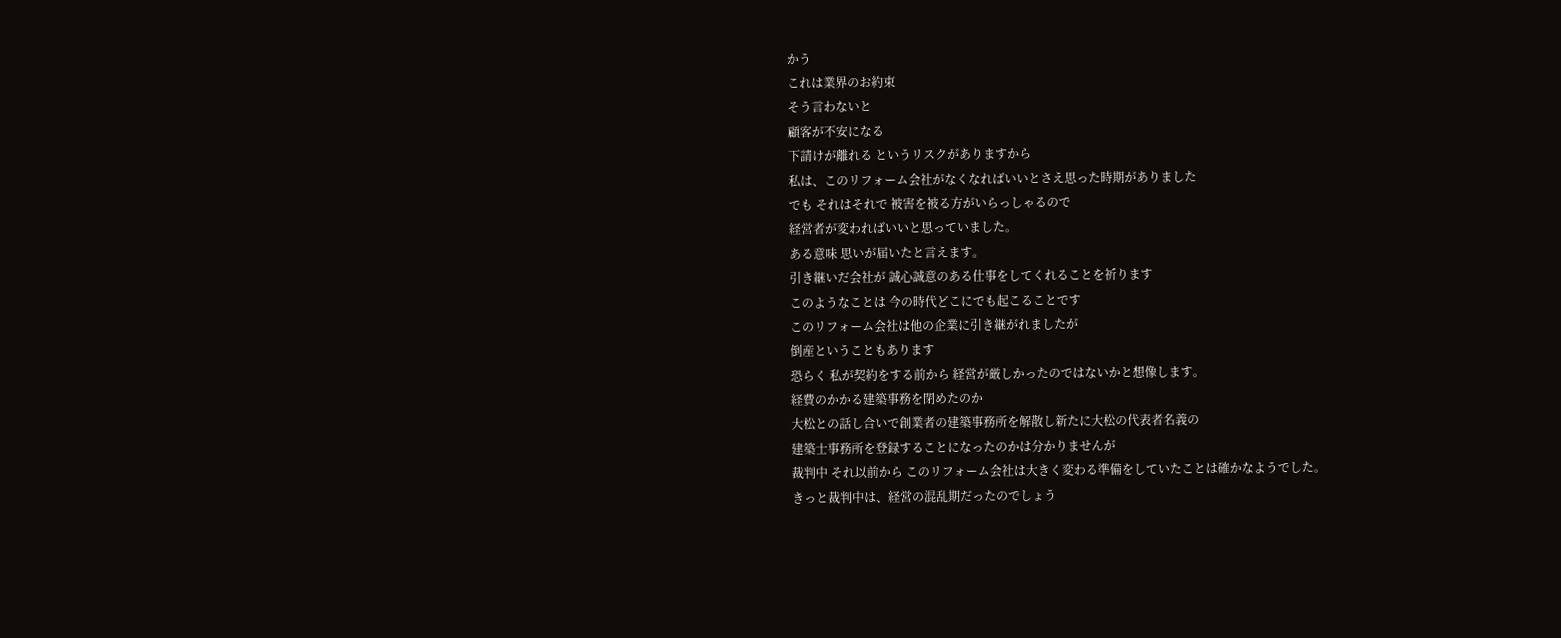かう
これは業界のお約束
そう言わないと
顧客が不安になる
下請けが離れる というリスクがありますから
私は、このリフォーム会社がなくなればいいとさえ思った時期がありました
でも それはそれで 被害を被る方がいらっしゃるので
経営者が変わればいいと思っていました。
ある意味 思いが届いたと言えます。
引き継いだ会社が 誠心誠意のある仕事をしてくれることを祈ります
このようなことは 今の時代どこにでも起こることです
このリフォーム会社は他の企業に引き継がれましたが
倒産ということもあります
恐らく 私が契約をする前から 経営が厳しかったのではないかと想像します。
経費のかかる建築事務を閉めたのか
大松との話し合いで創業者の建築事務所を解散し新たに大松の代表者名義の
建築士事務所を登録することになったのかは分かりませんが
裁判中 それ以前から このリフォーム会社は大きく変わる準備をしていたことは確かなようでした。
きっと裁判中は、経営の混乱期だったのでしょう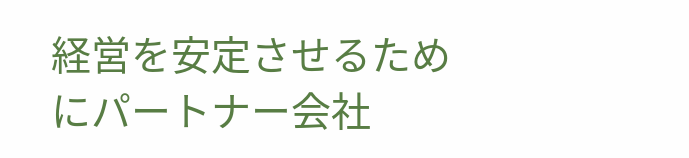経営を安定させるためにパートナー会社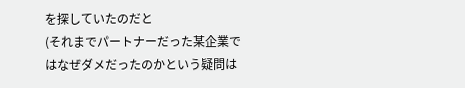を探していたのだと
(それまでパートナーだった某企業ではなぜダメだったのかという疑問は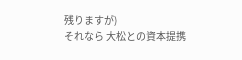残りますが)
それなら 大松との資本提携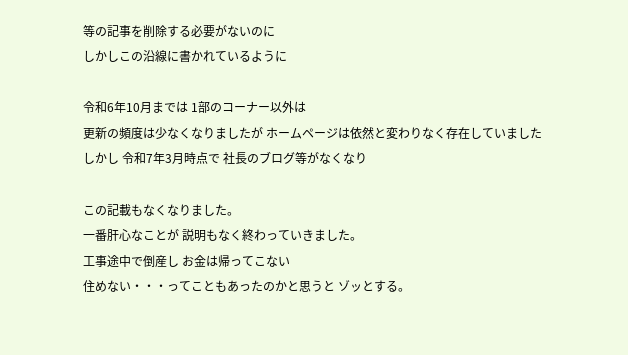等の記事を削除する必要がないのに
しかしこの沿線に書かれているように

令和6年10月までは 1部のコーナー以外は
更新の頻度は少なくなりましたが ホームページは依然と変わりなく存在していました
しかし 令和7年3月時点で 社長のブログ等がなくなり

この記載もなくなりました。
一番肝心なことが 説明もなく終わっていきました。
工事途中で倒産し お金は帰ってこない
住めない・・・ってこともあったのかと思うと ゾッとする。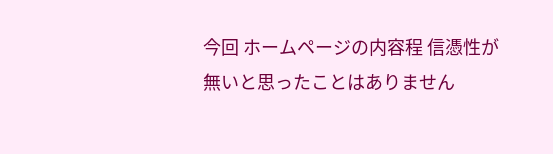今回 ホームページの内容程 信憑性が無いと思ったことはありません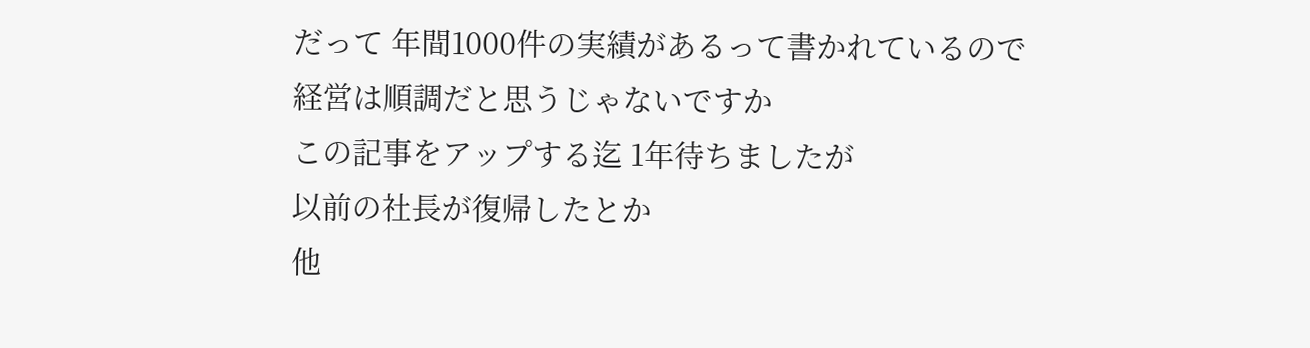だって 年間1000件の実績があるって書かれているので
経営は順調だと思うじゃないですか
この記事をアップする迄 1年待ちましたが
以前の社長が復帰したとか
他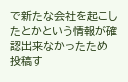で新たな会社を起こしたとかという情報が確認出来なかったため
投稿す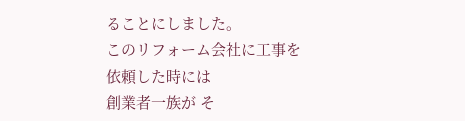ることにしました。
このリフォーム会社に工事を依頼した時には
創業者一族が そ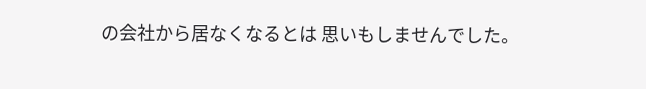の会社から居なくなるとは 思いもしませんでした。